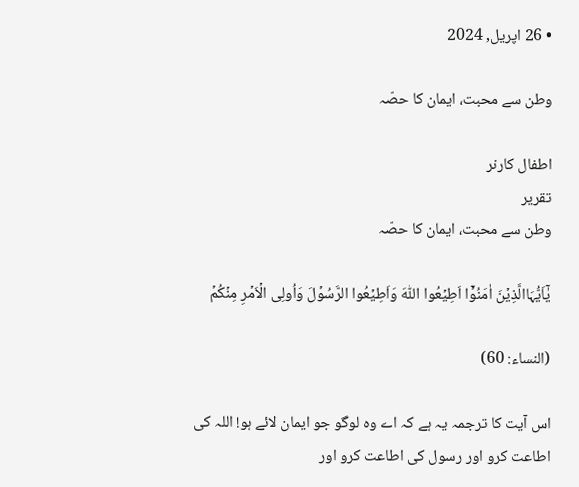• 26 اپریل, 2024

وطن سے محبت، ایمان کا حصّہ

اطفال کارنر
تقریر
وطن سے محبت، ایمان کا حصّہ

یٰۤاَیُّہَاالَّذِیۡنَ اٰمَنُوۡۤا اَطِیۡعُوا اللّٰہَ وَاَطِیۡعُوا الرَّسُوۡلَ وَاُولِی الۡاَمۡرِ مِنۡکُمۡ

(النساء: 60)

اس آیت کا ترجمہ یہ ہے کہ اے وہ لوگو جو ایمان لائے ہو! اللہ کی اطاعت کرو اور رسول کی اطاعت کرو اور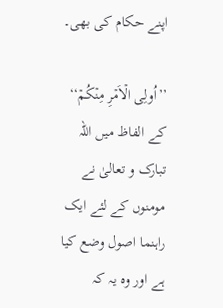اپنے حکام کی بھی۔

’’اُولِی الۡاَمۡرِ مِنۡکُمۡ‘‘ کے الفاظ میں اللہ تبارک و تعالیٰ نے مومنوں کے لئے ایک راہنما اصول وضع کیا ہے اور وہ یہ کہ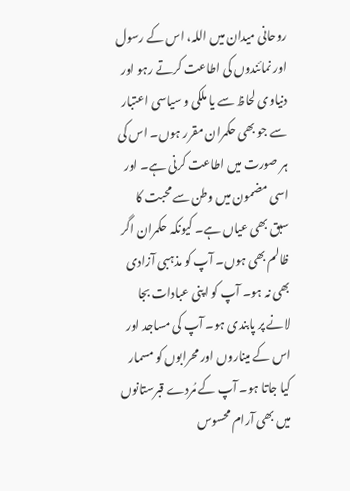روحانی میدان میں اللہ، اس کے رسول اور نمائندوں کی اطاعت کرتے رہو اور دنیاوی لحاظ سے یا ملکی و سیاسی اعتبار سے جو بھی حکمران مقرر ہوں۔ اس کی ہر صورت میں اطاعت کرنی ہے۔ اور اسی مضمون میں وطن سے محبت کا سبق بھی عیاں ہے۔ کیونکہ حکمران اگر ظالم بھی ہوں۔ آپ کو مذہبی آزادی بھی نہ ہو۔ آپ کو اپنی عبادات بجا لانے پر پابندی ہو۔ آپ کی مساجد اور اس کے میناروں اور محرابوں کو مسمار کیا جاتا ہو۔ آپ کے مُردے قبرستانوں میں بھی آرام محسوس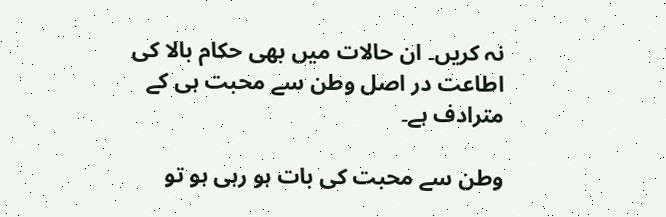نہ کریں۔ ان حالات میں بھی حکام بالا کی اطاعت در اصل وطن سے محبت ہی کے مترادف ہے۔

وطن سے محبت کی بات ہو رہی ہو تو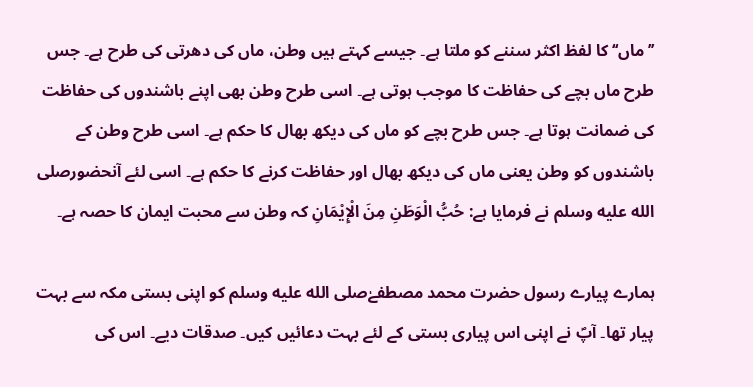’’ماں‘‘ کا لفظ اکثر سننے کو ملتا ہے۔ جیسے کہتے ہیں وطن، ماں کی دھرتی کی طرح ہے۔ جس طرح ماں بچے کی حفاظت کا موجب ہوتی ہے۔ اسی طرح وطن بھی اپنے باشندوں کی حفاظت کی ضمانت ہوتا ہے۔ جس طرح بچے کو ماں کی دیکھ بھال کا حکم ہے۔ اسی طرح وطن کے باشندوں کو وطن یعنی ماں کی دیکھ بھال اور حفاظت کرنے کا حکم ہے۔ اسی لئے آنحضورصلى الله عليه وسلم نے فرمایا ہے: حُبُّ الْوَطَنِ مِنَ الْإِيْمَانِ کہ وطن سے محبت ایمان کا حصہ ہے۔

ہمارے پیارے رسول حضرت محمد مصطفےٰصلى الله عليه وسلم کو اپنی بستی مکہ سے بہت پیار تھا۔ آپؐ نے اپنی اس پیاری بستی کے لئے بہت دعائیں کیں۔ صدقات دیے۔ اس کی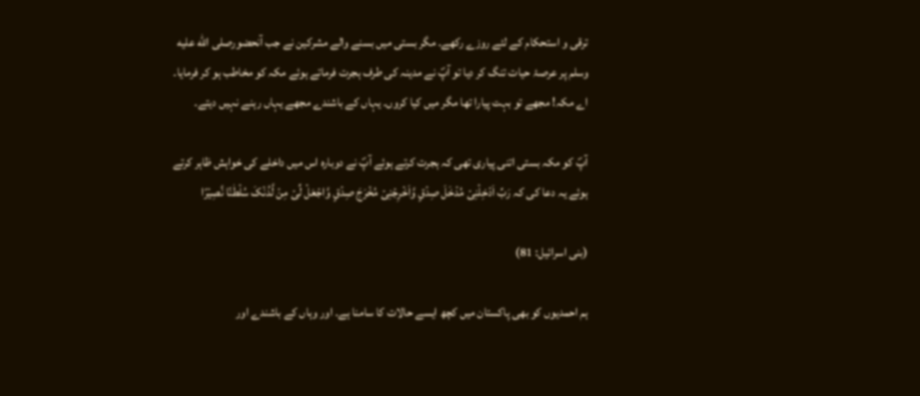ترقی و استحکام کے لئے روزے رکھے۔ مگر بستی میں بسنے والے مشرکین نے جب آنحضورصلى الله عليه وسلم پر عرصۂ حیات تنگ کر دیا تو آپؐ نے مدینہ کی طرف ہجرت فرماتے ہوئے مکہ کو مخاطب ہو کر فرمایا۔ اے مکہ! مجھے تو بہت پیارا تھا مگر میں کیا کروں۔ یہاں کے باشندے مجھے یہاں رہنے نہیں دیتے۔

آپؐ کو مکہ بستی اتنی پیاری تھی کہ ہجرت کرتے ہوئے آپؐ نے دوبارہ اس میں داخلے کی خواہش ظاہر کرتے ہوئے یہ دعا کی کہ رَبِّ اَدۡخِلۡنِیۡ مُدۡخَلَ صِدۡقٍ وَّاَخۡرِجۡنِیۡ مُخۡرَجَ صِدۡقٍ وَّاجۡعَلۡ لِّیۡ مِنۡ لَّدُنۡکَ سُلۡطٰنًا نَّصِیۡرًا

(بنی اسرائیل: 81)

ہم احمدیوں کو بھی پاکستان میں کچھ ایسے حالات کا سامنا ہے۔ اور وہاں کے باشندے اور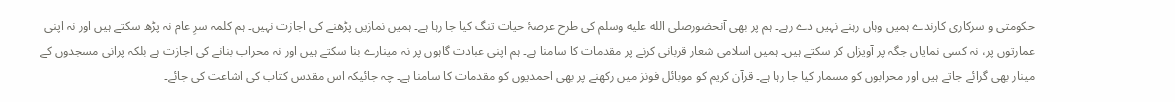حکومتی و سرکاری کارندے ہمیں وہاں رہنے نہیں دے رہے۔ ہم پر بھی آنحضورصلى الله عليه وسلم کی طرح عرصۂ حیات تنگ کیا جا رہا ہے۔ ہمیں نمازیں پڑھنے کی اجازت نہیں۔ ہم کلمہ سرِ عام نہ پڑھ سکتے ہیں اور نہ اپنی عمارتوں پر، نہ کسی نمایاں جگہ پر آویزاں کر سکتے ہیں۔ ہمیں اسلامی شعار قربانی کرنے پر مقدمات کا سامنا ہے۔ ہم اپنی عبادت گاہوں پر نہ مینارے بنا سکتے ہیں اور نہ محراب بنانے کی اجازت ہے بلکہ پرانی مسجدوں کے مینار بھی گرائے جاتے ہیں اور محرابوں کو مسمار کیا جا رہا ہے۔ قرآن کریم کو موبائل فونز میں رکھنے پر بھی احمدیوں کو مقدمات کا سامنا ہے۔ چہ جائیکہ اس مقدس کتاب کی اشاعت کی جائے۔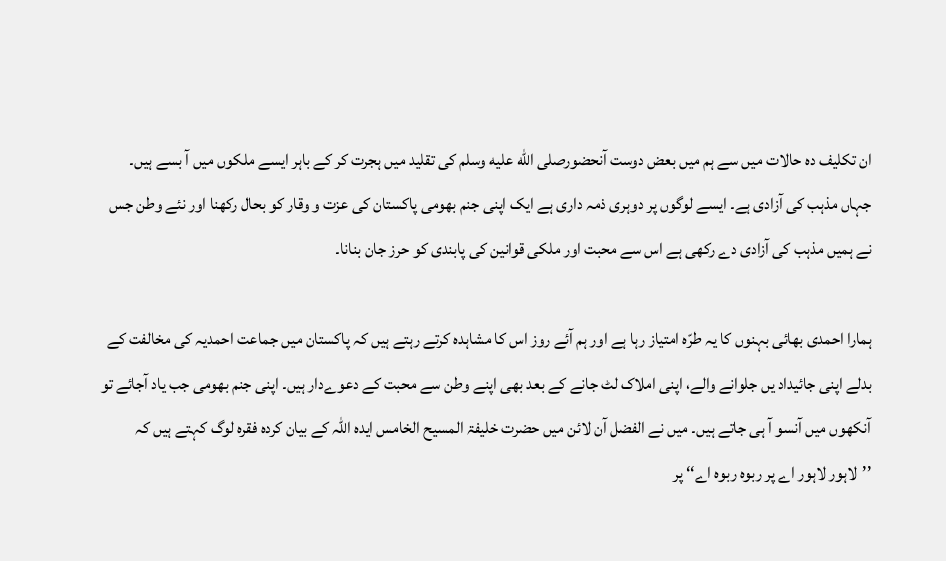ان تکلیف دہ حالات میں سے ہم میں بعض دوست آنحضورصلى الله عليه وسلم کی تقلید میں ہجرت کر کے باہر ایسے ملکوں میں آ بسے ہیں۔ جہاں مذہب کی آزادی ہے۔ ایسے لوگوں پر دوہری ذمہ داری ہے ایک اپنی جنم بھومی پاکستان کی عزت و وقار کو بحال رکھنا اور نئے وطن جس نے ہمیں مذہب کی آزادی دے رکھی ہے اس سے محبت اور ملکی قوانین کی پابندی کو حرز جان بنانا۔

ہمارا احمدی بھائی بہنوں کا یہ طرّہ امتیاز رہا ہے اور ہم آئے روز اس کا مشاہدہ کرتے رہتے ہیں کہ پاکستان میں جماعت احمدیہ کی مخالفت کے بدلے اپنی جائیداد یں جلوانے والے، اپنی املاک لٹ جانے کے بعد بھی اپنے وطن سے محبت کے دعوےدار ہیں۔ اپنی جنم بھومی جب یاد آجائے تو آنکھوں میں آنسو آ ہی جاتے ہیں۔ میں نے الفضل آن لائن میں حضرت خلیفۃ المسیح الخامس ایدہ اللہ کے بیان کردہ فقرہ لوگ کہتے ہیں کہ ’’لاہور لاہور اے پر ربوہ ربوہ اے‘‘ پر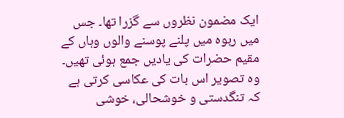ایک مضمون نظروں سے گزرا تھا۔ جس میں ربوہ میں پلنے پوسنے والوں وہاں کے مقیم حضرات کی یادیں جمع ہوئی تھیں۔ وہ تصویر اس بات کی عکاسی کرتی ہے کہ تنگدستی و خوشحالی، خوشی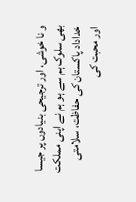و نا خوشی، اور ترجیحی بنیادوں پر جیسا بھی سلوک ہم سے ہو ہم نے اپنی مملکت خداداد پاکستان کی حفاظت، سلامتی اور محبت کی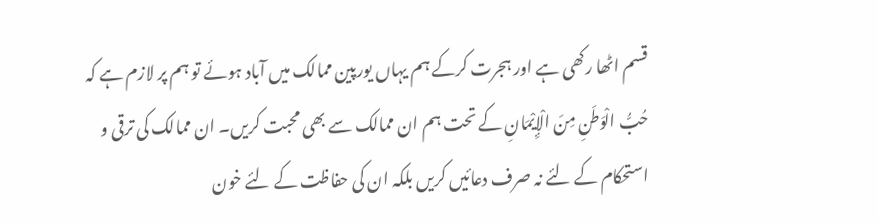قسم اٹھا رکھی ہے اور ہجرت کرکے ہم یہاں یورپین ممالک میں آباد ہوئے تو ہم پر لازم ہے کہ حُبُّ الْوَطَنِ مِنَ الْإِيْمَانِ کے تحت ہم ان ممالک سے بھی محبت کریں۔ ان ممالک کی ترقی و استحکام کے لئے نہ صرف دعائیں کریں بلکہ ان کی حفاظت کے لئے خون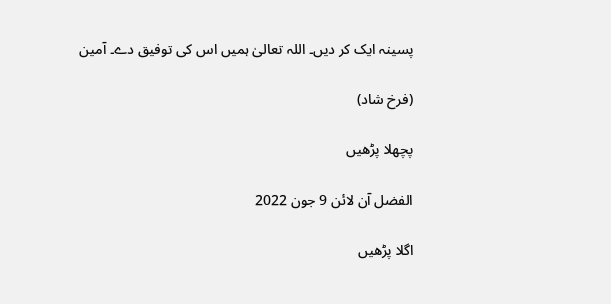پسینہ ایک کر دیں۔ اللہ تعالیٰ ہمیں اس کی توفیق دے۔ آمین

(فرخ شاد)

پچھلا پڑھیں

الفضل آن لائن 9 جون 2022

اگلا پڑھیں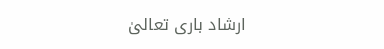ارشاد باری تعالیٰ